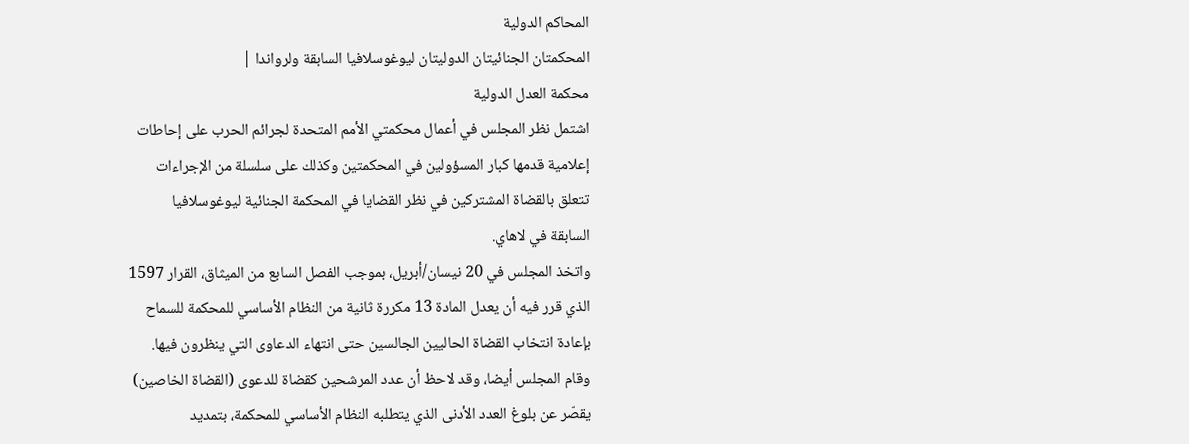المحاكم الدولية
المحكمتان الجنائيتان الدوليتان ليوغوسلافيا السابقة ولرواندا |
محكمة العدل الدولية
اشتمل نظر المجلس في أعمال محكمتي الأمم المتحدة لجرائم الحرب على إحاطات
إعلامية قدمها كبار المسؤولين في المحكمتين وكذلك على سلسلة من الإجراءات
تتعلق بالقضاة المشتركين في نظر القضايا في المحكمة الجنائية ليوغوسلافيا
السابقة في لاهاي.
واتخذ المجلس في 20 نيسان/أبريل، بموجب الفصل السابع من الميثاق، القرار 1597
الذي قرر فيه أن يعدل المادة 13 مكررة ثانية من النظام الأساسي للمحكمة للسماح
بإعادة انتخاب القضاة الحاليين الجالسين حتى انتهاء الدعاوى التي ينظرون فيها.
وقام المجلس أيضا، وقد لاحظ أن عدد المرشحين كقضاة للدعوى (القضاة الخاصين)
يقصّر عن بلوغ العدد الأدنى الذي يتطلبه النظام الأساسي للمحكمة، بتمديد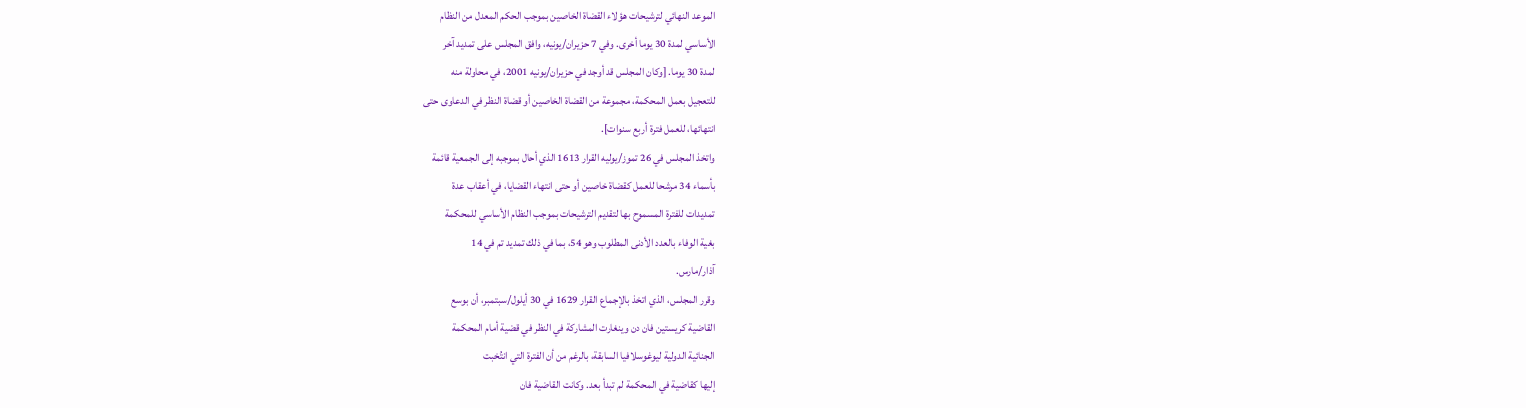الموعد النهائي لترشيحات هؤلاء القضاة الخاصين بموجب الحكم المعدل من النظام
الأساسي لمدة 30 يوما أخرى. وفي 7 حزيران/يونيه، وافق المجلس على تمديد آخر
لمدة 30 يوما. [وكان المجلس قد أوجد في حزيران/يونيه 2001، في محاولة منه
للتعجيل بعمل المحكمة، مجموعة من القضاة الخاصين أو قضاة النظر في الدعاوى حتى
انتهائها، للعمل فترة أربع سنوات].
واتخذ المجلس في 26 تموز/يوليه القرار 1613 الذي أحال بموجبه إلى الجمعية قائمة
بأسماء 34 مرشحا للعمل كقضاة خاصين أو حتى انتهاء القضايا، في أعقاب عدة
تمديدات للفترة المسموح بها لتقديم الترشيحات بموجب النظام الأساسي للمحكمة
بغية الوفاء بالعدد الأدنى المطلوب وهو 54، بما في ذلك تمديد تم في 14
آذار/مارس.
وقرر المجلس، الذي اتخذ بالإجماع القرار 1629 في 30 أيلول/سبتمبر، أن بوسع
القاضية كريستين فان دن وينغارت المشاركة في النظر في قضية أمام المحكمة
الجنائية الدولية ليوغوسلافيا السابقة، بالرغم من أن الفترة التي انتُخبت
إليها كقاضية في المحكمة لم تبدأ بعد. وكانت القاضية فان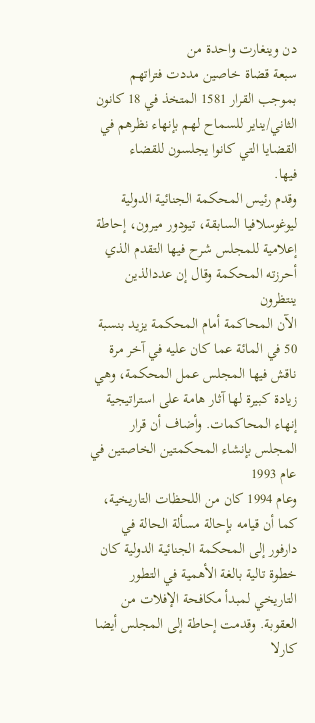دن وينغارت واحدة من
سبعة قضاة خاصين مددت فتراتهم بموجب القرار 1581 المتخذ في 18 كانون
الثاني/يناير للسماح لهم بإنهاء نظرهم في القضايا التي كانوا يجلسون للقضاء
فيها.
وقدم رئيس المحكمة الجنائية الدولية ليوغوسلافيا السابقة، تيودور ميرون، إحاطة
إعلامية للمجلس شرح فيها التقدم الذي أحرزته المحكمة وقال إن عددالذين ينتظرون
الآن المحاكمة أمام المحكمة يزيد بنسبة 50 في المائة عما كان عليه في آخر مرة
ناقش فيها المجلس عمل المحكمة، وهي زيادة كبيرة لها آثار هامة على استراتيجية
إنهاء المحاكمات. وأضاف أن قرار المجلس بإنشاء المحكمتين الخاصتين في عام 1993
وعام 1994 كان من اللحظات التاريخية، كما أن قيامه بإحالة مسألة الحالة في
دارفور إلى المحكمة الجنائية الدولية كان خطوة تالية بالغة الأهمية في التطور
التاريخي لمبدأ مكافحة الإفلات من العقوبة. وقدمت إحاطة إلى المجلس أيضا كارلا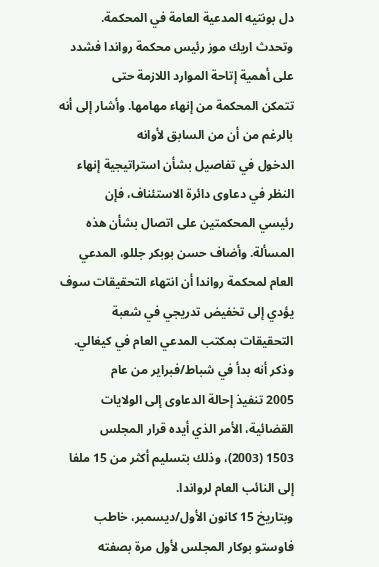دل بونتيه المدعية العامة في المحكمة.
وتحدث اريك موز رئيس محكمة رواندا فشدد على أهمية إتاحة الموارد اللازمة حتى
تتمكن المحكمة من إنهاء مهامها. وأشار إلى أنه بالرغم من أن من السابق لأوانه
الدخول في تفاصيل بشأن استراتيجية إنهاء النظر في دعاوى دائرة الاستئناف، فإن
رئيسي المحكمتين على اتصال بشأن هذه المسألة. وأضاف حسن بوبكر جللو، المدعي
العام لمحكمة رواندا أن انتهاء التحقيقات سوف يؤدي إلى تخفيض تدريجي في شعبة
التحقيقات بمكتب المدعي العام في كيغالي. وذكر أنه بدأ في شباط/فبراير من عام
2005 تنفيذ إحالة الدعاوى إلى الولايات القضائية، الأمر الذي أيده قرار المجلس
1503 (2003)، وذلك بتسليم أكثر من 15 ملفا إلى النائب العام لرواندا.
وبتاريخ 15 كانون الأول/ديسمبر، خاطب فاوستو بوكار المجلس لأول مرة بصفته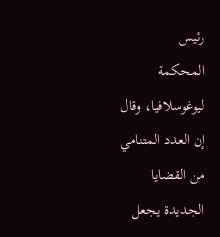رئيس
المحكمة ليوغوسلافيا، وقال إن العدد المتنامي من القضايا الجديدة يجعل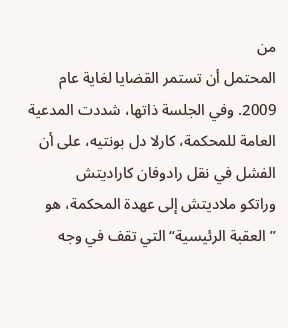من
المحتمل أن تستمر القضايا لغاية عام 2009. وفي الجلسة ذاتها، شددت المدعية
العامة للمحكمة، كارلا دل بونتيه، على أن الفشل في نقل رادوفان كاراديتش
وراتكو ملاديتش إلى عهدة المحكمة، هو ”العقبة الرئيسية“ التي تقف في وجه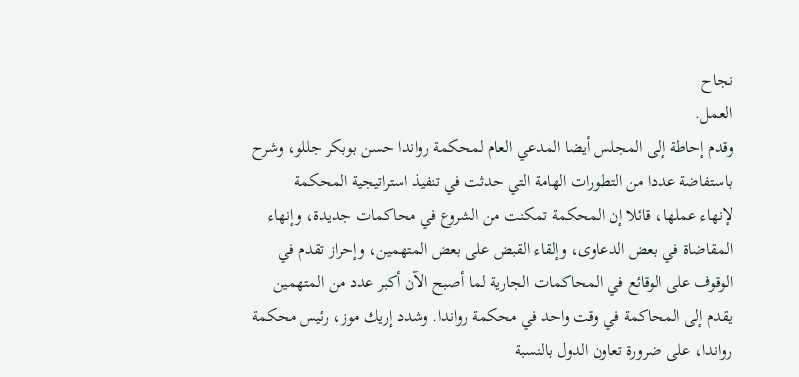نجاح
العمل.
وقدم إحاطة إلى المجلس أيضا المدعي العام لمحكمة رواندا حسن بوبكر جللو، وشرح
باستفاضة عددا من التطورات الهامة التي حدثت في تنفيذ استراتيجية المحكمة
لإنهاء عملها، قائلا إن المحكمة تمكنت من الشروع في محاكمات جديدة، وإنهاء
المقاضاة في بعض الدعاوى، وإلقاء القبض على بعض المتهمين، وإحراز تقدم في
الوقوف على الوقائع في المحاكمات الجارية لما أصبح الآن أكبر عدد من المتهمين
يقدم إلى المحاكمة في وقت واحد في محكمة رواندا. وشدد إريك موز، رئيس محكمة
رواندا، على ضرورة تعاون الدول بالنسبة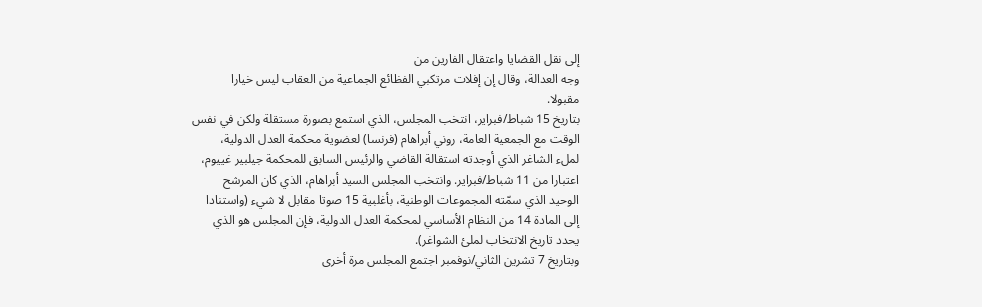إلى نقل القضايا واعتقال الفارين من
وجه العدالة، وقال إن إفلات مرتكبي الفظائع الجماعية من العقاب ليس خيارا
مقبولا.
بتاريخ 15 شباط/فبراير، انتخب المجلس، الذي استمع بصورة مستقلة ولكن في نفس
الوقت مع الجمعية العامة، روني أبراهام (فرنسا) لعضوية محكمة العدل الدولية،
لملء الشاغر الذي أوجدته استقالة القاضي والرئيس السابق للمحكمة جيلبير غييوم،
اعتبارا من 11 شباط/فبراير. وانتخب المجلس السيد أبراهام، الذي كان المرشح
الوحيد الذي سمّته المجموعات الوطنية، بأغلبية 15 صوتا مقابل لا شيء (واستنادا
إلى المادة 14 من النظام الأساسي لمحكمة العدل الدولية، فإن المجلس هو الذي
يحدد تاريخ الانتخاب لملئ الشواغر).
وبتاريخ 7 تشرين الثاني/نوفمبر اجتمع المجلس مرة أخرى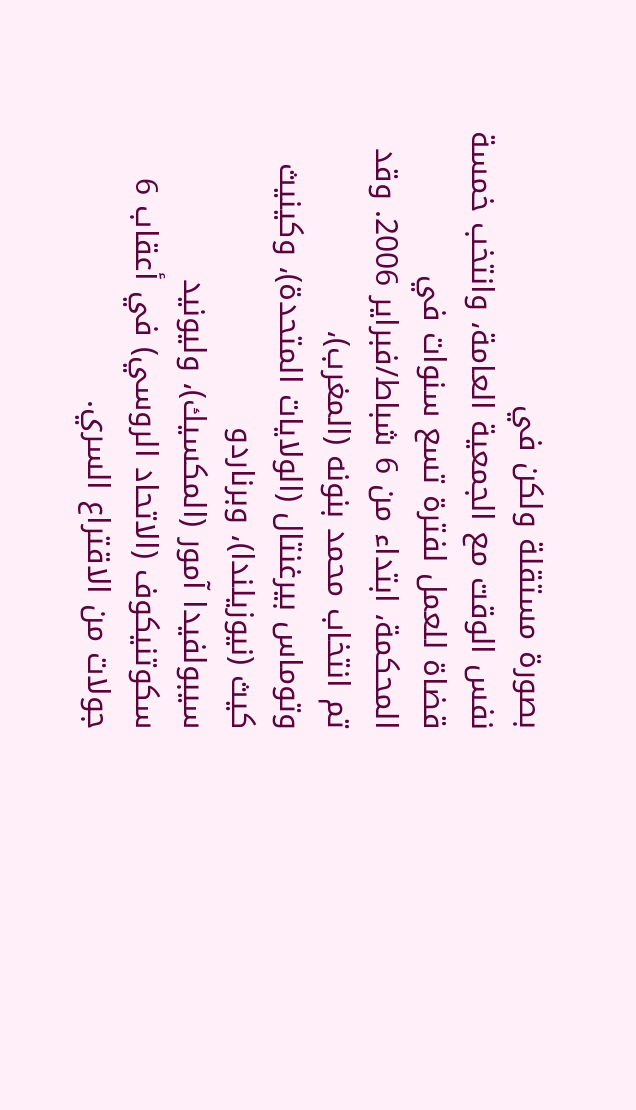بصورة مستقلة ولكن في
نفس الوقت مع الجمعية العامة، وانتخب خمسة قضاة للعمل لفترة تسع سنوات في
المحكمة، ابتداء من 6 شباط/فبراير 2006. وقد تم انتخاب محمد بنونه (المغرب)،
وتوماس بيرغنتال (الولايات المتحدة)، وكينيث كيث (نيوزيلندا)، وبرناردو
سيبولفيدا آمور (المكسيك)، وليونيد سكوتنيكوف (الاتحاد الروسي) في أعقاب 6
جولات من الاقتراع السري.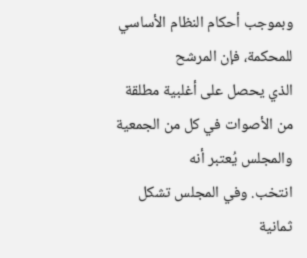وبموجب أحكام النظام الأساسي للمحكمة، فإن المرشح
الذي يحصل على أغلبية مطلقة من الأصوات في كل من الجمعية والمجلس يُعتبر أنه
انتخب. وفي المجلس تشكل ثمانية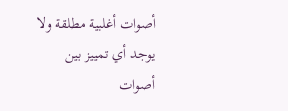أصوات أغلبية مطلقة ولا يوجد أي تمييز بين
أصوات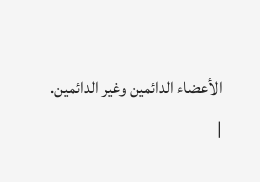الأعضاء الدائمين وغير الدائمين.
|